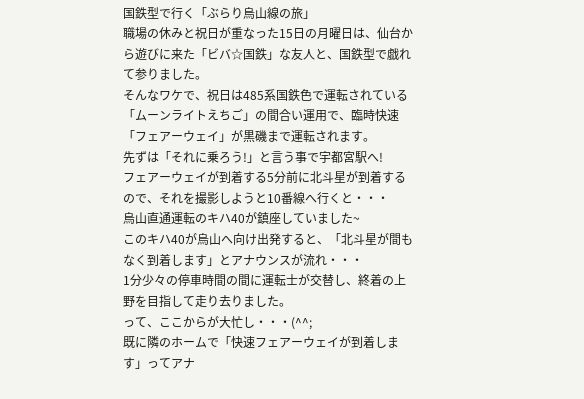国鉄型で行く「ぶらり烏山線の旅」
職場の休みと祝日が重なった15日の月曜日は、仙台から遊びに来た「ビバ☆国鉄」な友人と、国鉄型で戯れて参りました。
そんなワケで、祝日は485系国鉄色で運転されている「ムーンライトえちご」の間合い運用で、臨時快速「フェアーウェイ」が黒磯まで運転されます。
先ずは「それに乗ろう!」と言う事で宇都宮駅へ!
フェアーウェイが到着する5分前に北斗星が到着するので、それを撮影しようと10番線へ行くと・・・
烏山直通運転のキハ40が鎮座していました~
このキハ40が烏山へ向け出発すると、「北斗星が間もなく到着します」とアナウンスが流れ・・・
1分少々の停車時間の間に運転士が交替し、終着の上野を目指して走り去りました。
って、ここからが大忙し・・・(^^;
既に隣のホームで「快速フェアーウェイが到着します」ってアナ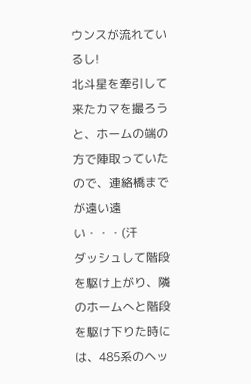ウンスが流れているし!
北斗星を牽引して来たカマを撮ろうと、ホームの端の方で陣取っていたので、連絡橋までが遠い遠い・・・(汗
ダッシュして階段を駆け上がり、隣のホームへと階段を駆け下りた時には、485系のヘッ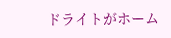ドライトがホーム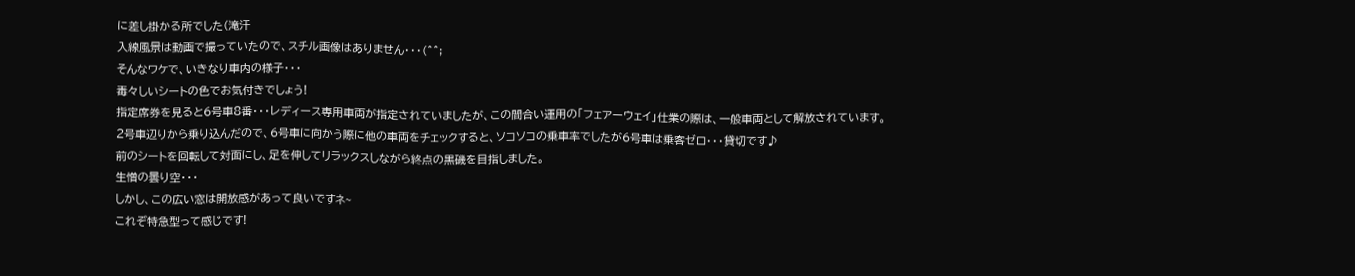に差し掛かる所でした(滝汗
入線風景は動画で撮っていたので、スチル画像はありません・・・(^^;
そんなワケで、いきなり車内の様子・・・
毒々しいシートの色でお気付きでしょう!
指定席券を見ると6号車8番・・・レディース専用車両が指定されていましたが、この間合い運用の「フェアーウェイ」仕業の際は、一般車両として解放されています。
2号車辺りから乗り込んだので、6号車に向かう際に他の車両をチェックすると、ソコソコの乗車率でしたが6号車は乗客ゼロ・・・貸切です♪
前のシートを回転して対面にし、足を伸してリラックスしながら終点の黒磯を目指しました。
生憎の曇り空・・・
しかし、この広い窓は開放感があって良いですネ~
これぞ特急型って感じです!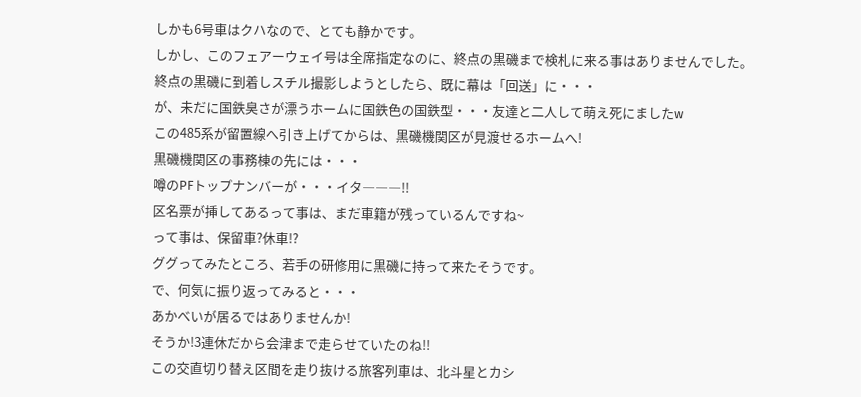しかも6号車はクハなので、とても静かです。
しかし、このフェアーウェイ号は全席指定なのに、終点の黒磯まで検札に来る事はありませんでした。
終点の黒磯に到着しスチル撮影しようとしたら、既に幕は「回送」に・・・
が、未だに国鉄臭さが漂うホームに国鉄色の国鉄型・・・友達と二人して萌え死にましたw
この485系が留置線へ引き上げてからは、黒磯機関区が見渡せるホームへ!
黒磯機関区の事務棟の先には・・・
噂のPFトップナンバーが・・・イタ―――!!
区名票が挿してあるって事は、まだ車籍が残っているんですね~
って事は、保留車?休車!?
ググってみたところ、若手の研修用に黒磯に持って来たそうです。
で、何気に振り返ってみると・・・
あかべいが居るではありませんか!
そうか!3連休だから会津まで走らせていたのね!!
この交直切り替え区間を走り抜ける旅客列車は、北斗星とカシ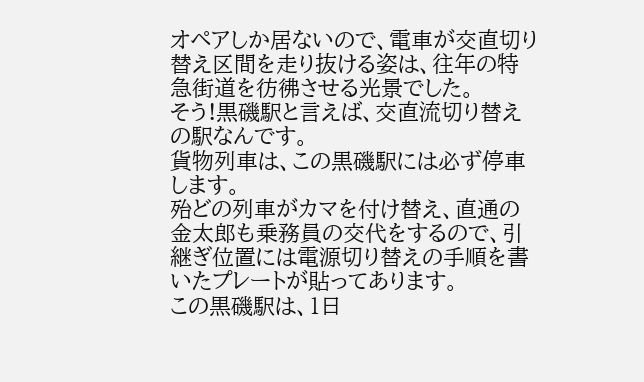オペアしか居ないので、電車が交直切り替え区間を走り抜ける姿は、往年の特急街道を彷彿させる光景でした。
そう!黒磯駅と言えば、交直流切り替えの駅なんです。
貨物列車は、この黒磯駅には必ず停車します。
殆どの列車がカマを付け替え、直通の金太郎も乗務員の交代をするので、引継ぎ位置には電源切り替えの手順を書いたプレートが貼ってあります。
この黒磯駅は、1日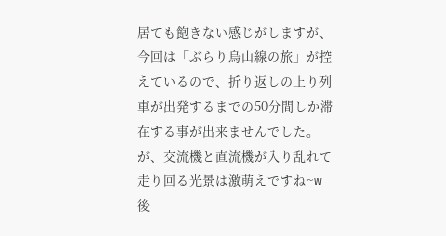居ても飽きない感じがしますが、今回は「ぶらり烏山線の旅」が控えているので、折り返しの上り列車が出発するまでの50分間しか滞在する事が出来ませんでした。
が、交流機と直流機が入り乱れて走り回る光景は激萌えですね~w
後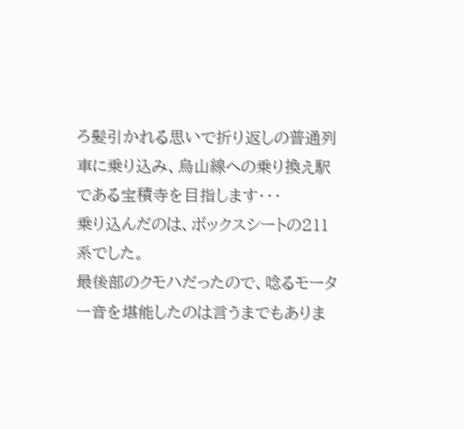ろ髪引かれる思いで折り返しの普通列車に乗り込み、烏山線への乗り換え駅である宝積寺を目指します・・・
乗り込んだのは、ボックスシートの211系でした。
最後部のクモハだったので、唸るモーター音を堪能したのは言うまでもありま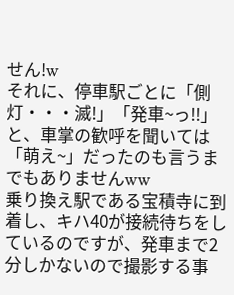せん!w
それに、停車駅ごとに「側灯・・・滅!」「発車~っ!!」と、車掌の歓呼を聞いては「萌え~」だったのも言うまでもありませんww
乗り換え駅である宝積寺に到着し、キハ40が接続待ちをしているのですが、発車まで2分しかないので撮影する事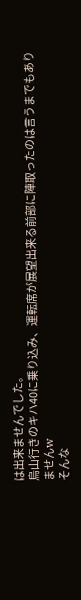は出来ませんでした。
烏山行きのキハ40に乗り込み、運転席が展望出来る前部に陣取ったのは言うまでもありませんw
そんな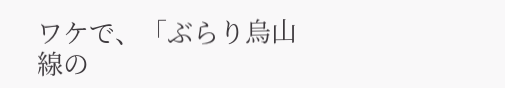ワケで、「ぶらり烏山線の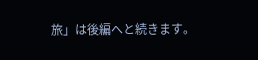旅」は後編へと続きます。